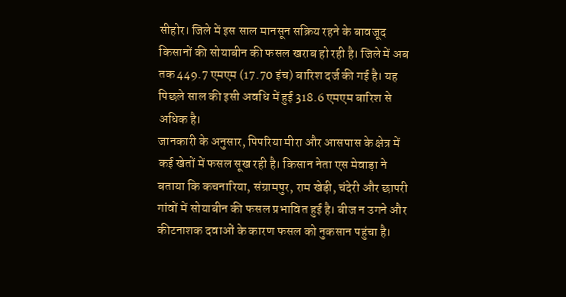सीहोर। जिले में इस साल मानसून सक्रिय रहने के बावजूद किसानों की सोयाबीन की फसल खराब हो रही है। जिले में अब तक 449.7 एमएम (17.70 इंच) बारिश दर्ज की गई है। यह पिछले साल की इसी अवधि में हुई 318.6 एमएम बारिश से अधिक है।
जानकारी के अनुसार, पिपरिया मीरा और आसपास के क्षेत्र में कई खेतों में फसल सूख रही है। किसान नेता एस मेवाड़ा ने बताया कि कचनारिया, संग्रामपुर, राम खेड़ी, चंदेरी और छापरी गांवों में सोयाबीन की फसल प्रभावित हुई है। बीज न उगने और कीटनाशक दवाओं के कारण फसल को नुकसान पहुंचा है।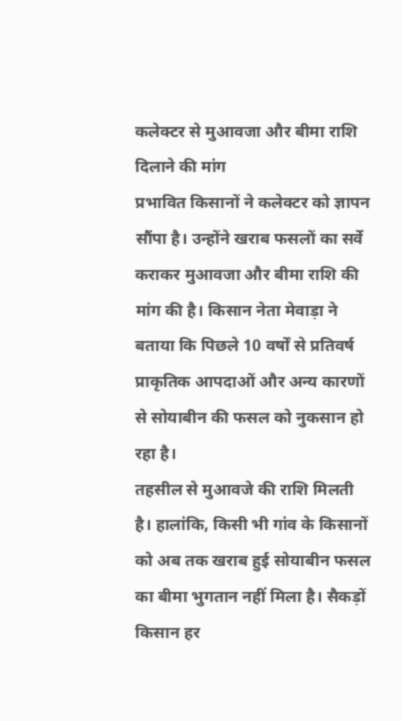कलेक्टर से मुआवजा और बीमा राशि दिलाने की मांग
प्रभावित किसानों ने कलेक्टर को ज्ञापन सौंपा है। उन्होंने खराब फसलों का सर्वे कराकर मुआवजा और बीमा राशि की मांग की है। किसान नेता मेवाड़ा ने बताया कि पिछले 10 वर्षों से प्रतिवर्ष प्राकृतिक आपदाओं और अन्य कारणों से सोयाबीन की फसल को नुकसान हो रहा है।
तहसील से मुआवजे की राशि मिलती है। हालांकि, किसी भी गांव के किसानों को अब तक खराब हुई सोयाबीन फसल का बीमा भुगतान नहीं मिला है। सैकड़ों किसान हर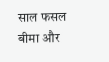साल फसल बीमा और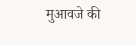मुआवजे की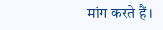मांग करते हैं।